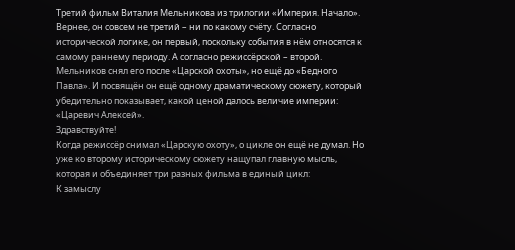Третий фильм Виталия Мельникова из трилогии «Империя. Начало». Вернее, он совсем не третий – ни по какому счёту. Согласно исторической логике, он первый, поскольку события в нём относятся к самому раннему периоду. А согласно режиссёрской – второй. Мельников снял его после «Царской охоты», но ещё до «Бедного Павла». И посвящён он ещё одному драматическому сюжету, который убедительно показывает, какой ценой далось величие империи: «Царевич Алексей».
Здравствуйте!
Когда режиссёр снимал «Царскую охоту», о цикле он ещё не думал. Но уже ко второму историческому сюжету нащупал главную мысль, которая и объединяет три разных фильма в единый цикл:
К замыслу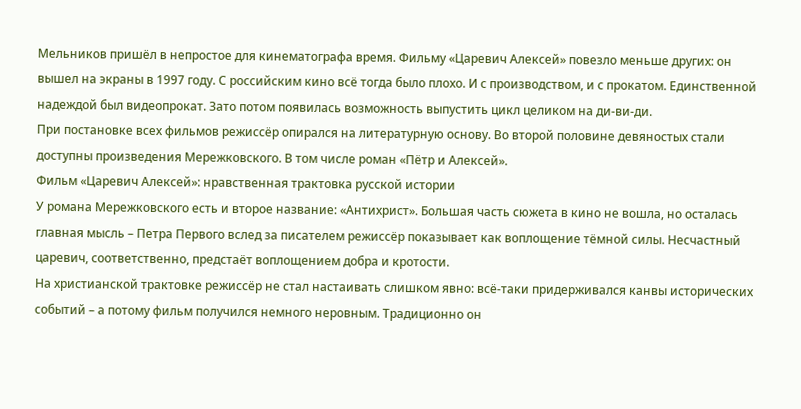Мельников пришёл в непростое для кинематографа время. Фильму «Царевич Алексей» повезло меньше других: он вышел на экраны в 1997 году. С российским кино всё тогда было плохо. И с производством, и с прокатом. Единственной надеждой был видеопрокат. Зато потом появилась возможность выпустить цикл целиком на ди-ви-ди.
При постановке всех фильмов режиссёр опирался на литературную основу. Во второй половине девяностых стали доступны произведения Мережковского. В том числе роман «Пётр и Алексей».
Фильм «Царевич Алексей»: нравственная трактовка русской истории
У романа Мережковского есть и второе название: «Антихрист». Большая часть сюжета в кино не вошла, но осталась главная мысль – Петра Первого вслед за писателем режиссёр показывает как воплощение тёмной силы. Несчастный царевич, соответственно, предстаёт воплощением добра и кротости.
На христианской трактовке режиссёр не стал настаивать слишком явно: всё-таки придерживался канвы исторических событий – а потому фильм получился немного неровным. Традиционно он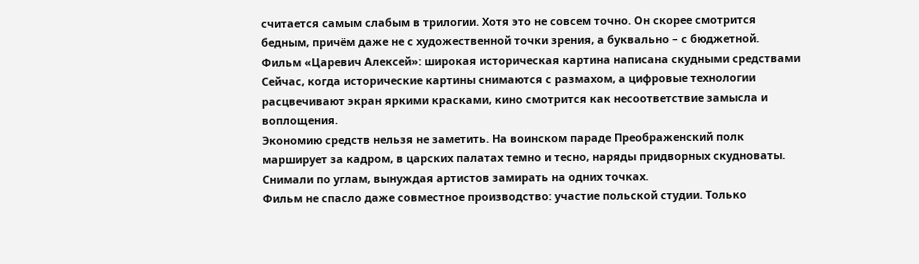считается самым слабым в трилогии. Хотя это не совсем точно. Он скорее смотрится бедным, причём даже не с художественной точки зрения, а буквально – с бюджетной.
Фильм «Царевич Алексей»: широкая историческая картина написана скудными средствами
Сейчас, когда исторические картины снимаются с размахом, а цифровые технологии расцвечивают экран яркими красками, кино смотрится как несоответствие замысла и воплощения.
Экономию средств нельзя не заметить. На воинском параде Преображенский полк марширует за кадром, в царских палатах темно и тесно, наряды придворных скудноваты. Снимали по углам, вынуждая артистов замирать на одних точках.
Фильм не спасло даже совместное производство: участие польской студии. Только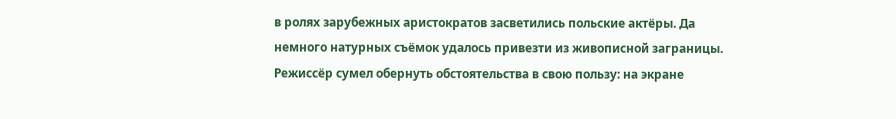в ролях зарубежных аристократов засветились польские актёры. Да немного натурных съёмок удалось привезти из живописной заграницы.
Режиссёр сумел обернуть обстоятельства в свою пользу: на экране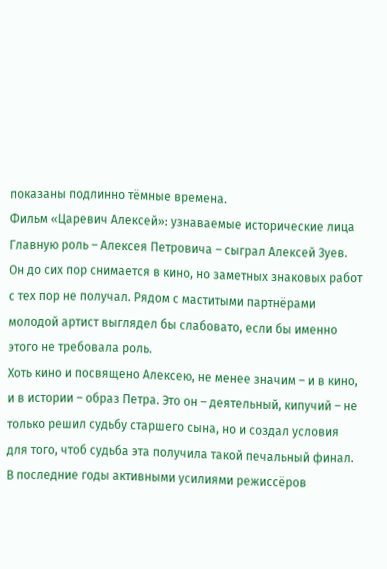показаны подлинно тёмные времена.
Фильм «Царевич Алексей»: узнаваемые исторические лица
Главную роль – Алексея Петровича – сыграл Алексей Зуев. Он до сих пор снимается в кино, но заметных знаковых работ с тех пор не получал. Рядом с маститыми партнёрами молодой артист выглядел бы слабовато, если бы именно этого не требовала роль.
Хоть кино и посвящено Алексею, не менее значим – и в кино, и в истории – образ Петра. Это он – деятельный, кипучий – не только решил судьбу старшего сына, но и создал условия для того, чтоб судьба эта получила такой печальный финал. В последние годы активными усилиями режиссёров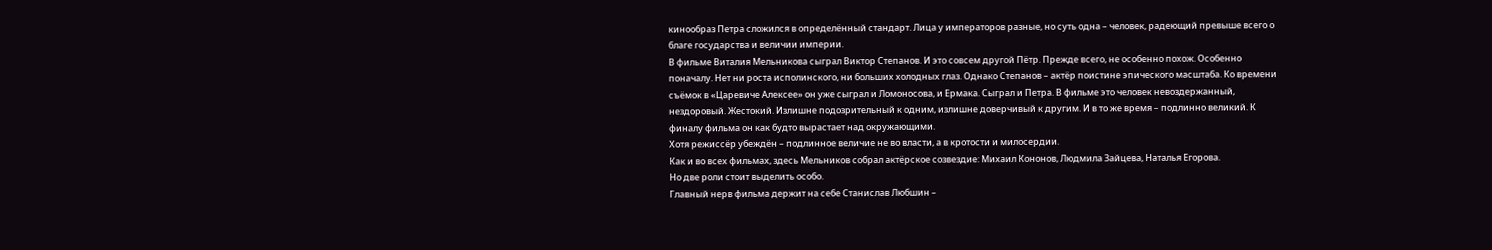кинообраз Петра сложился в определённый стандарт. Лица у императоров разные, но суть одна – человек, радеющий превыше всего о благе государства и величии империи.
В фильме Виталия Мельникова сыграл Виктор Степанов. И это совсем другой Пётр. Прежде всего, не особенно похож. Особенно поначалу. Нет ни роста исполинского, ни больших холодных глаз. Однако Степанов – актёр поистине эпического масштаба. Ко времени съёмок в «Царевиче Алексее» он уже сыграл и Ломоносова, и Ермака. Сыграл и Петра. В фильме это человек невоздержанный, нездоровый. Жестокий. Излишне подозрительный к одним, излишне доверчивый к другим. И в то же время – подлинно великий. К финалу фильма он как будто вырастает над окружающими.
Хотя режиссёр убеждён – подлинное величие не во власти, а в кротости и милосердии.
Как и во всех фильмах, здесь Мельников собрал актёрское созвездие: Михаил Кононов, Людмила Зайцева, Наталья Егорова.
Но две роли стоит выделить особо.
Главный нерв фильма держит на себе Станислав Любшин –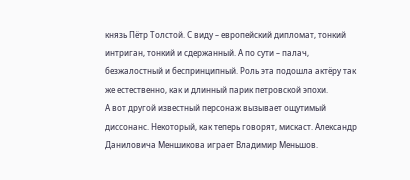князь Пётр Толстой. С виду – европейский дипломат, тонкий интриган, тонкий и сдержанный. А по сути – палач, безжалостный и беспринципный. Роль эта подошла актёру так же естественно, как и длинный парик петровской эпохи.
А вот другой известный персонаж вызывает ощутимый диссонанс. Некоторый, как теперь говорят, мискаст. Александр Даниловича Меншикова играет Владимир Меньшов.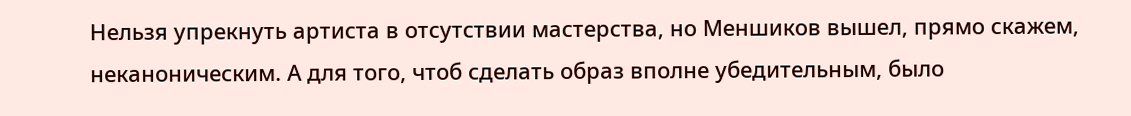Нельзя упрекнуть артиста в отсутствии мастерства, но Меншиков вышел, прямо скажем, неканоническим. А для того, чтоб сделать образ вполне убедительным, было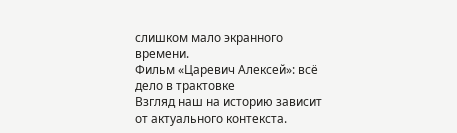слишком мало экранного времени.
Фильм «Царевич Алексей»: всё дело в трактовке
Взгляд наш на историю зависит от актуального контекста.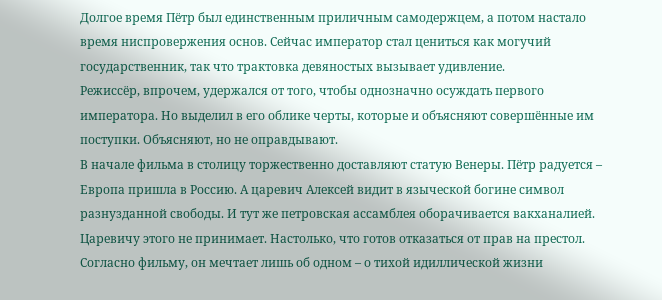Долгое время Пётр был единственным приличным самодержцем, а потом настало время ниспровержения основ. Сейчас император стал цениться как могучий государственник, так что трактовка девяностых вызывает удивление.
Режиссёр, впрочем, удержался от того, чтобы однозначно осуждать первого императора. Но выделил в его облике черты, которые и объясняют совершённые им поступки. Объясняют, но не оправдывают.
В начале фильма в столицу торжественно доставляют статую Венеры. Пётр радуется – Европа пришла в Россию. А царевич Алексей видит в языческой богине символ разнузданной свободы. И тут же петровская ассамблея оборачивается вакханалией. Царевичу этого не принимает. Настолько, что готов отказаться от прав на престол. Согласно фильму, он мечтает лишь об одном – о тихой идиллической жизни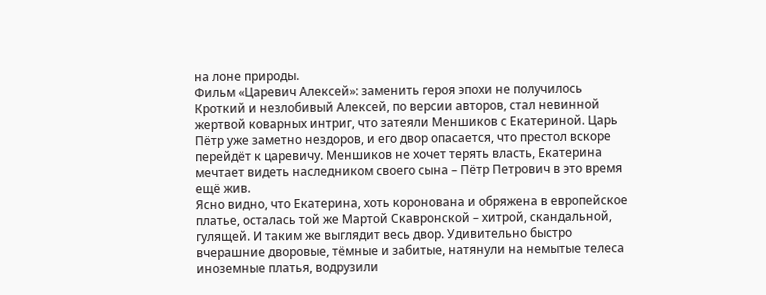на лоне природы.
Фильм «Царевич Алексей»: заменить героя эпохи не получилось
Кроткий и незлобивый Алексей, по версии авторов, стал невинной жертвой коварных интриг, что затеяли Меншиков с Екатериной. Царь Пётр уже заметно нездоров, и его двор опасается, что престол вскоре перейдёт к царевичу. Меншиков не хочет терять власть, Екатерина мечтает видеть наследником своего сына – Пётр Петрович в это время ещё жив.
Ясно видно, что Екатерина, хоть коронована и обряжена в европейское платье, осталась той же Мартой Скавронской – хитрой, скандальной, гулящей. И таким же выглядит весь двор. Удивительно быстро вчерашние дворовые, тёмные и забитые, натянули на немытые телеса иноземные платья, водрузили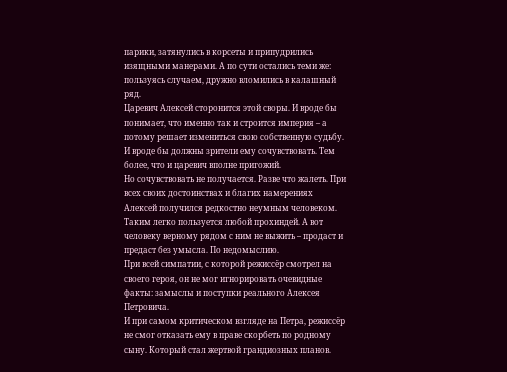парики, затянулись в корсеты и припудрились изящными манерами. А по сути остались теми же: пользуясь случаем, дружно вломились в калашный ряд.
Царевич Алексей сторонится этой своры. И вроде бы понимает, что именно так и строится империя – а потому решает измениться свою собственную судьбу. И вроде бы должны зрители ему сочувствовать. Тем более, что и царевич вполне пригожий.
Но сочувствовать не получается. Разве что жалеть. При всех своих достоинствах и благих намерениях Алексей получился редкостно неумным человеком. Таким легко пользуется любой прохиндей. А вот человеку верному рядом с ним не выжить – продаст и предаст без умысла. По недомыслию.
При всей симпатии, с которой режиссёр смотрел на своего героя, он не мог игнорировать очевидные факты: замыслы и поступки реального Алексея Петровича.
И при самом критическом взгляде на Петра, режиссёр не смог отказать ему в праве скорбеть по родному сыну. Который стал жертвой грандиозных планов.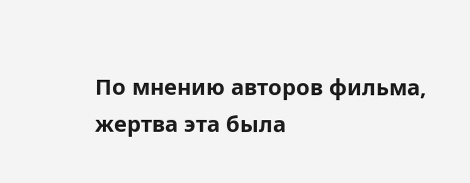По мнению авторов фильма, жертва эта была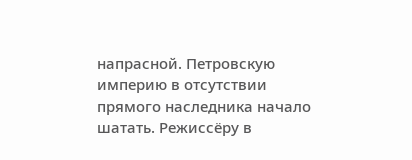напрасной. Петровскую империю в отсутствии прямого наследника начало шатать. Режиссёру в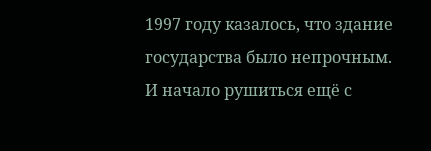1997 году казалось, что здание государства было непрочным. И начало рушиться ещё с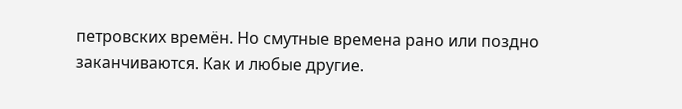петровских времён. Но смутные времена рано или поздно заканчиваются. Как и любые другие.